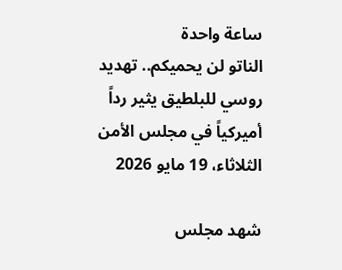ساعة واحدة
الناتو لن يحميكم.. تهديد روسي للبلطيق يثير رداً أميركياً في مجلس الأمن
الثلاثاء، 19 مايو 2026

شهد مجلس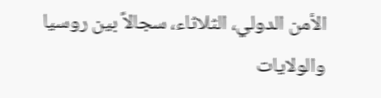الأمن الدولي، الثلاثاء، سجالاً بين روسيا والولايات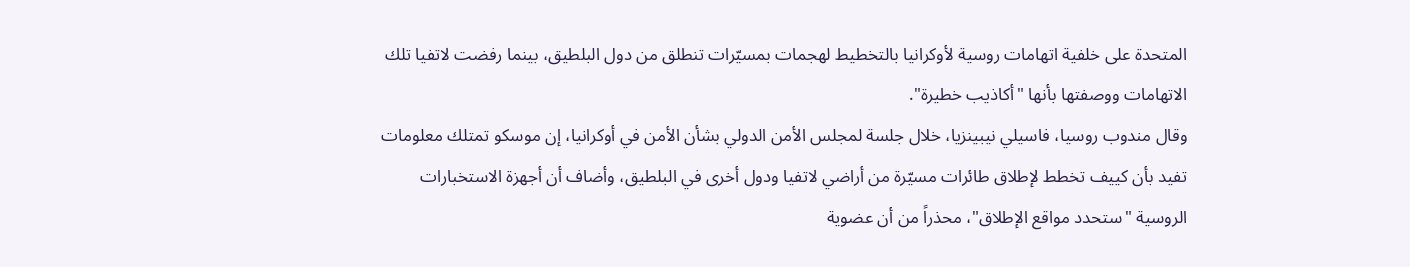المتحدة على خلفية اتهامات روسية لأوكرانيا بالتخطيط لهجمات بمسيّرات تنطلق من دول البلطيق، بينما رفضت لاتفيا تلك الاتهامات ووصفتها بأنها "أكاذيب خطيرة".
وقال مندوب روسيا، فاسيلي نيبينزيا، خلال جلسة لمجلس الأمن الدولي بشأن الأمن في أوكرانيا، إن موسكو تمتلك معلومات تفيد بأن كييف تخطط لإطلاق طائرات مسيّرة من أراضي لاتفيا ودول أخرى في البلطيق، وأضاف أن أجهزة الاستخبارات الروسية "ستحدد مواقع الإطلاق"، محذراً من أن عضوية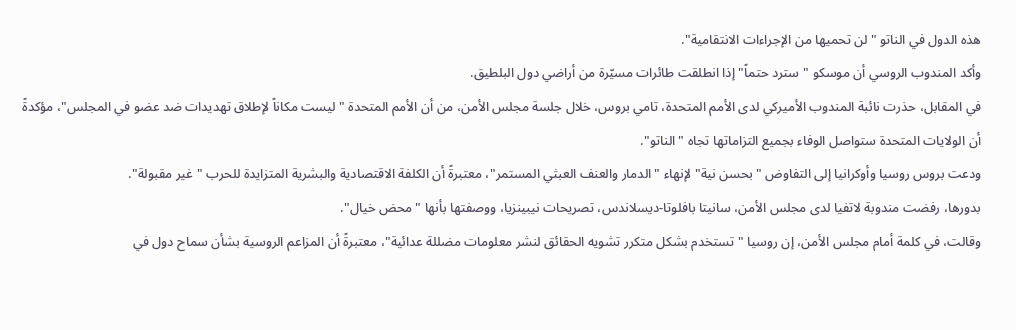هذه الدول في الناتو "لن تحميها من الإجراءات الانتقامية".
وأكد المندوب الروسي أن موسكو "سترد حتماً" إذا انطلقت طائرات مسيّرة من أراضي دول البلطيق.
في المقابل، حذرت نائبة المندوب الأميركي لدى الأمم المتحدة، تامي بروس، خلال جلسة مجلس الأمن، من أن الأمم المتحدة "ليست مكاناً لإطلاق تهديدات ضد عضو في المجلس"، مؤكدةً أن الولايات المتحدة ستواصل الوفاء بجميع التزاماتها تجاه "الناتو".
ودعت بروس روسيا وأوكرانيا إلى التفاوض "بحسن نية" لإنهاء "الدمار والعنف العبثي المستمر"، معتبرةً أن الكلفة الاقتصادية والبشرية المتزايدة للحرب "غير مقبولة".
بدورها، رفضت مندوبة لاتفيا لدى مجلس الأمن، سانيتا بافلوتا-ديسلاندس، تصريحات نيبينزيا، ووصفتها بأنها "محض خيال".
وقالت، في كلمة أمام مجلس الأمن، إن روسيا "تستخدم بشكل متكرر تشويه الحقائق لنشر معلومات مضللة عدائية"، معتبرةً أن المزاعم الروسية بشأن سماح دول في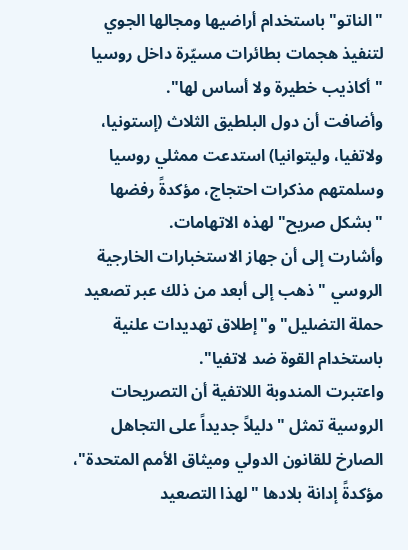"الناتو" باستخدام أراضيها ومجالها الجوي لتنفيذ هجمات بطائرات مسيّرة داخل روسيا "أكاذيب خطيرة ولا أساس لها".
وأضافت أن دول البلطيق الثلاث (إستونيا، ولاتفيا، وليتوانيا) استدعت ممثلي روسيا وسلمتهم مذكرات احتجاج، مؤكدةً رفضها "بشكل صريح" لهذه الاتهامات.
وأشارت إلى أن جهاز الاستخبارات الخارجية الروسي "ذهب إلى أبعد من ذلك عبر تصعيد حملة التضليل" و"إطلاق تهديدات علنية باستخدام القوة ضد لاتفيا".
واعتبرت المندوبة اللاتفية أن التصريحات الروسية تمثل "دليلاً جديداً على التجاهل الصارخ للقانون الدولي وميثاق الأمم المتحدة"، مؤكدةً إدانة بلادها "لهذا التصعيد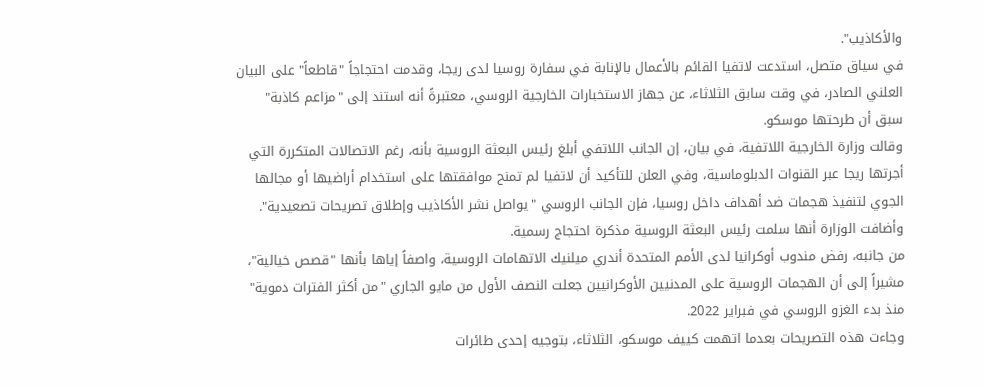والأكاذيب".
في سياق متصل، استدعت لاتفيا القائم بالأعمال بالإنابة في سفارة روسيا لدى ريجا، وقدمت احتجاجاً "قاطعاً" على البيان العلني الصادر، في وقت سابق الثلاثاء، عن جهاز الاستخبارات الخارجية الروسي، معتبرةً أنه استند إلى "مزاعم كاذبة" سبق أن طرحتها موسكو.
وقالت وزارة الخارجية اللاتفية، في بيان، إن الجانب اللاتفي أبلغ رئيس البعثة الروسية بأنه، رغم الاتصالات المتكررة التي أجرتها ريجا عبر القنوات الدبلوماسية، وفي العلن للتأكيد أن لاتفيا لم تمنح موافقتها على استخدام أراضيها أو مجالها الجوي لتنفيذ هجمات ضد أهداف داخل روسيا، فإن الجانب الروسي "يواصل نشر الأكاذيب وإطلاق تصريحات تصعيدية".
وأضافت الوزارة أنها سلمت رئيس البعثة الروسية مذكرة احتجاج رسمية.
من جانبه، رفض مندوب أوكرانيا لدى الأمم المتحدة أندري ميلنيك الاتهامات الروسية، واصفاً إياها بأنها "قصص خيالية"، مشيراً إلى أن الهجمات الروسية على المدنيين الأوكرانيين جعلت النصف الأول من مايو الجاري "من أكثر الفترات دموية" منذ بدء الغزو الروسي في فبراير 2022.
وجاءت هذه التصريحات بعدما اتهمت كييف موسكو، الثلاثاء، بتوجيه إحدى طائرات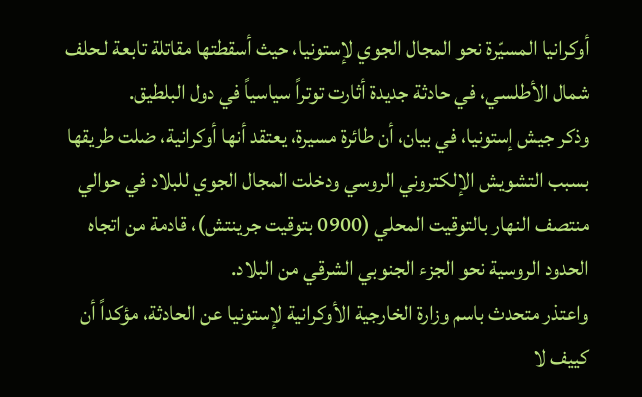أوكرانيا المسيّرة نحو المجال الجوي لإستونيا، حيث أسقطتها مقاتلة تابعة لـحلف شمال الأطلسي، في حادثة جديدة أثارت توتراً سياسياً في دول البلطيق.
وذكر جيش إستونيا، في بيان، أن طائرة مسيرة، يعتقد أنها أوكرانية، ضلت طريقها بسبب التشويش الإلكتروني الروسي ودخلت المجال الجوي للبلاد في حوالي منتصف النهار بالتوقيت المحلي (0900 بتوقيت جرينتش)، قادمة من اتجاه الحدود الروسية نحو الجزء الجنوبي الشرقي من البلاد.
واعتذر متحدث باسم وزارة الخارجية الأوكرانية لإستونيا عن الحادثة، مؤكداً أن كييف لا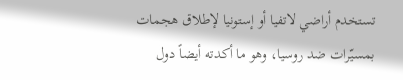تستخدم أراضي لاتفيا أو إستونيا لإطلاق هجمات بمسيّرات ضد روسيا، وهو ما أكدته أيضاً دول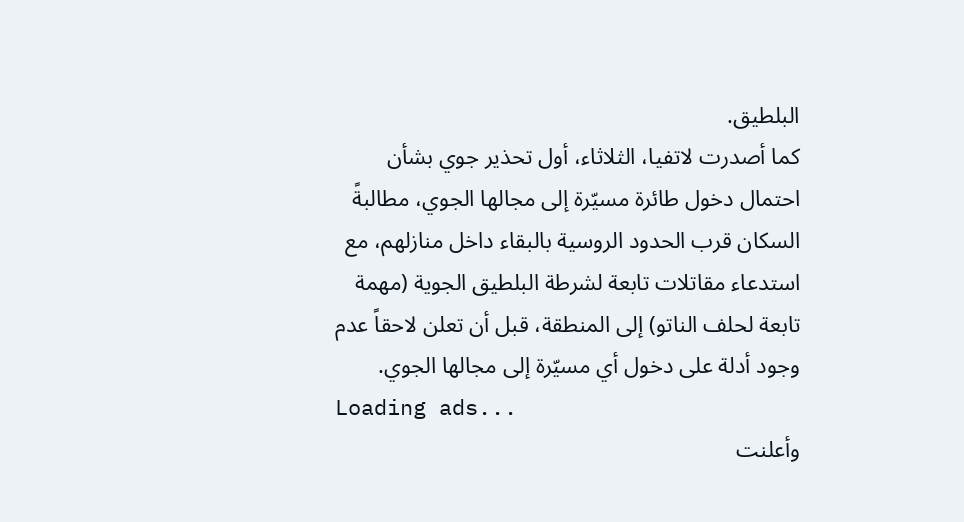البلطيق.
كما أصدرت لاتفيا، الثلاثاء، أول تحذير جوي بشأن احتمال دخول طائرة مسيّرة إلى مجالها الجوي، مطالبةً السكان قرب الحدود الروسية بالبقاء داخل منازلهم، مع استدعاء مقاتلات تابعة لشرطة البلطيق الجوية (مهمة تابعة لحلف الناتو) إلى المنطقة، قبل أن تعلن لاحقاً عدم وجود أدلة على دخول أي مسيّرة إلى مجالها الجوي.
Loading ads...
وأعلنت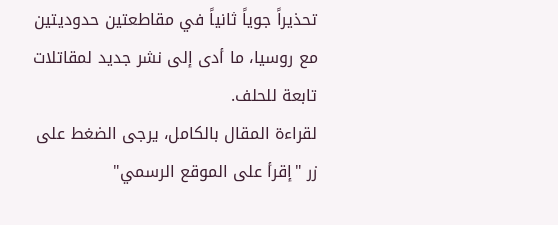تحذيراً جوياً ثانياً في مقاطعتين حدوديتين مع روسيا، ما أدى إلى نشر جديد لمقاتلات تابعة للحلف.
لقراءة المقال بالكامل، يرجى الضغط على زر "إقرأ على الموقع الرسمي"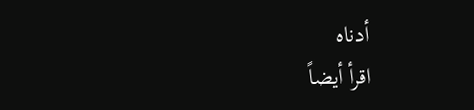أدناه
اقرأ أيضاً